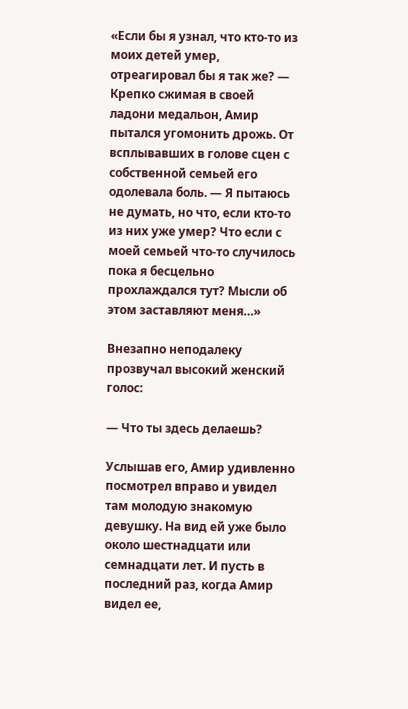«Если бы я узнал, что кто-то из моих детей умер, отреагировал бы я так же? — Крепко сжимая в своей ладони медальон, Амир пытался угомонить дрожь. От всплывавших в голове сцен с собственной семьей его одолевала боль. — Я пытаюсь не думать, но что, если кто-то из них уже умер? Что если с моей семьей что-то случилось пока я бесцельно прохлаждался тут? Мысли об этом заставляют меня…»

Внезапно неподалеку прозвучал высокий женский голос:

— Что ты здесь делаешь?

Услышав его, Амир удивленно посмотрел вправо и увидел там молодую знакомую девушку. На вид ей уже было около шестнадцати или семнадцати лет. И пусть в последний раз, когда Амир видел ее,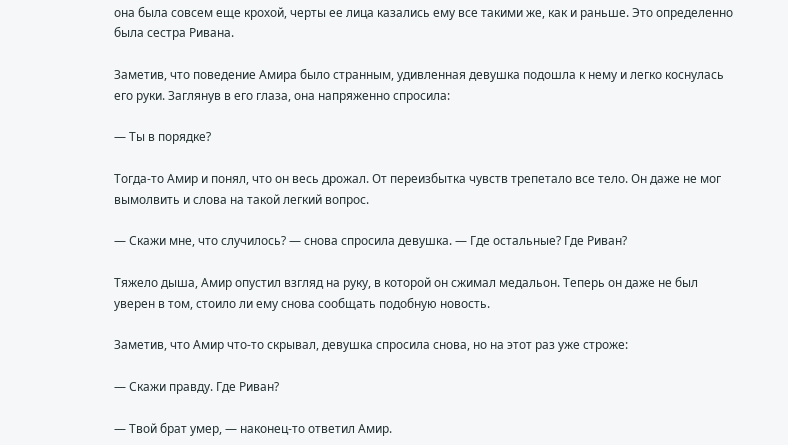она была совсем еще крохой, черты ее лица казались ему все такими же, как и раньше. Это определенно была сестра Ривана.

Заметив, что поведение Амира было странным, удивленная девушка подошла к нему и легко коснулась его руки. Заглянув в его глаза, она напряженно спросила:

— Ты в порядке?

Тогда-то Амир и понял, что он весь дрожал. От переизбытка чувств трепетало все тело. Он даже не мог вымолвить и слова на такой легкий вопрос.

— Скажи мне, что случилось? — снова спросила девушка. — Где остальные? Где Риван?

Тяжело дыша, Амир опустил взгляд на руку, в которой он сжимал медальон. Теперь он даже не был уверен в том, стоило ли ему снова сообщать подобную новость.

Заметив, что Амир что-то скрывал, девушка спросила снова, но на этот раз уже строже:

— Скажи правду. Где Риван?

— Твой брат умер, — наконец-то ответил Амир.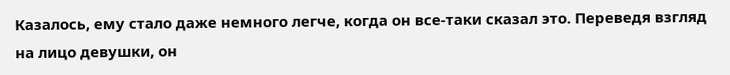Казалось, ему стало даже немного легче, когда он все-таки сказал это. Переведя взгляд на лицо девушки, он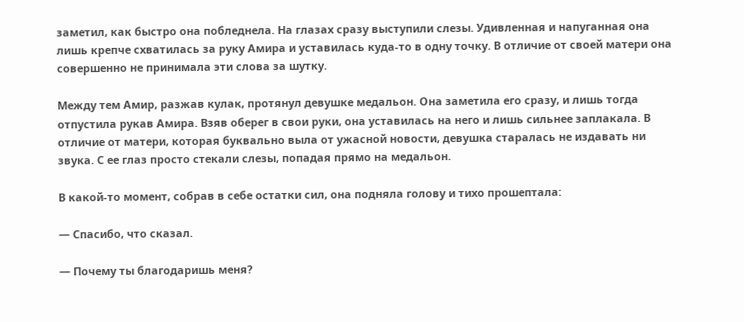заметил, как быстро она побледнела. На глазах сразу выступили слезы. Удивленная и напуганная она лишь крепче схватилась за руку Амира и уставилась куда-то в одну точку. В отличие от своей матери она совершенно не принимала эти слова за шутку.

Между тем Амир, разжав кулак, протянул девушке медальон. Она заметила его сразу, и лишь тогда отпустила рукав Амира. Взяв оберег в свои руки, она уставилась на него и лишь сильнее заплакала. В отличие от матери, которая буквально выла от ужасной новости, девушка старалась не издавать ни звука. С ее глаз просто стекали слезы, попадая прямо на медальон.

В какой-то момент, собрав в себе остатки сил, она подняла голову и тихо прошептала:

— Спасибо, что сказал.

— Почему ты благодаришь меня?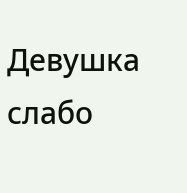Девушка слабо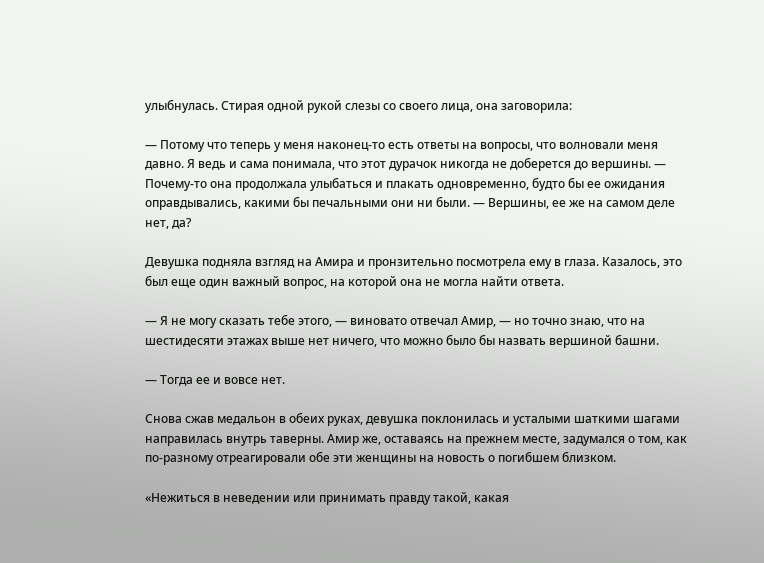улыбнулась. Стирая одной рукой слезы со своего лица, она заговорила:

— Потому что теперь у меня наконец-то есть ответы на вопросы, что волновали меня давно. Я ведь и сама понимала, что этот дурачок никогда не доберется до вершины. — Почему-то она продолжала улыбаться и плакать одновременно, будто бы ее ожидания оправдывались, какими бы печальными они ни были. — Вершины, ее же на самом деле нет, да?

Девушка подняла взгляд на Амира и пронзительно посмотрела ему в глаза. Казалось, это был еще один важный вопрос, на которой она не могла найти ответа.

— Я не могу сказать тебе этого, — виновато отвечал Амир, — но точно знаю, что на шестидесяти этажах выше нет ничего, что можно было бы назвать вершиной башни.

— Тогда ее и вовсе нет.

Снова сжав медальон в обеих руках, девушка поклонилась и усталыми шаткими шагами направилась внутрь таверны. Амир же, оставаясь на прежнем месте, задумался о том, как по-разному отреагировали обе эти женщины на новость о погибшем близком.

«Нежиться в неведении или принимать правду такой, какая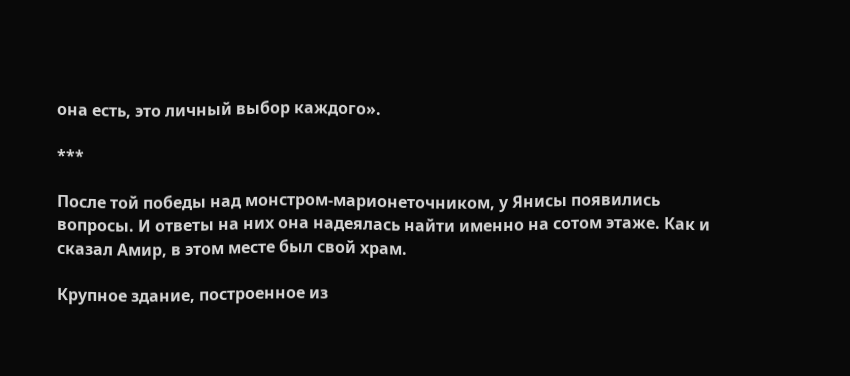она есть, это личный выбор каждого».

***

После той победы над монстром-марионеточником, у Янисы появились вопросы. И ответы на них она надеялась найти именно на сотом этаже. Как и сказал Амир, в этом месте был свой храм.

Крупное здание, построенное из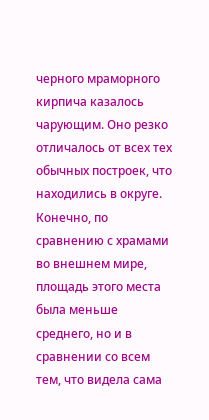черного мраморного кирпича казалось чарующим. Оно резко отличалось от всех тех обычных построек, что находились в округе. Конечно, по сравнению с храмами во внешнем мире, площадь этого места была меньше среднего, но и в сравнении со всем тем, что видела сама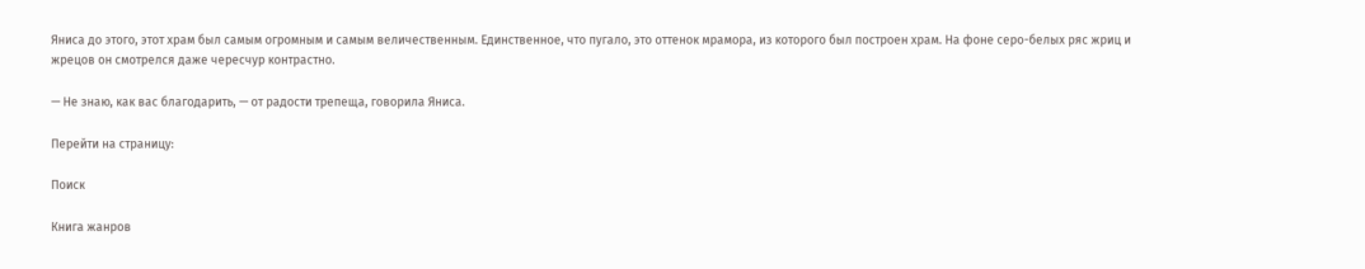Яниса до этого, этот храм был самым огромным и самым величественным. Единственное, что пугало, это оттенок мрамора, из которого был построен храм. На фоне серо-белых ряс жриц и жрецов он смотрелся даже чересчур контрастно.

— Не знаю, как вас благодарить, — от радости трепеща, говорила Яниса.

Перейти на страницу:

Поиск

Книга жанров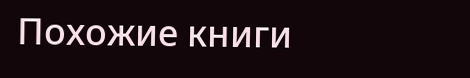Похожие книги